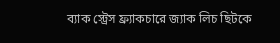ব্যাক স্ট্রেস ফ্র্যাকচারে জ্যাক লিচ ছিটকে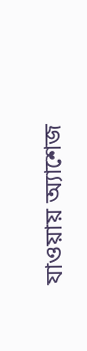যাওয়ায় অ্যাশেজ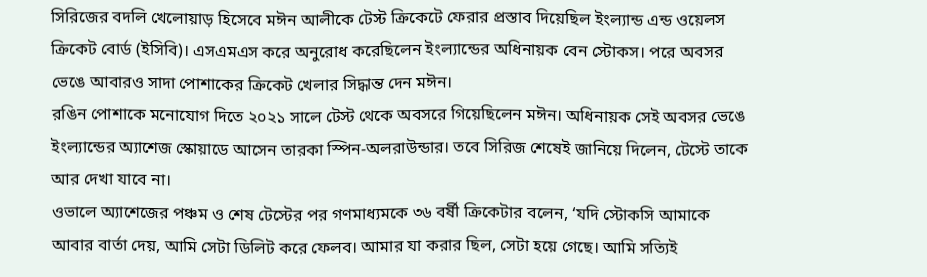সিরিজের বদলি খেলোয়াড় হিসেবে মঈন আলীকে টেস্ট ক্রিকেটে ফেরার প্রস্তাব দিয়েছিল ইংল্যান্ড এন্ড ওয়েলস ক্রিকেট বোর্ড (ইসিবি)। এসএমএস করে অনুরোধ করেছিলেন ইংল্যান্ডের অধিনায়ক বেন স্টোকস। পরে অবসর ভেঙে আবারও সাদা পোশাকের ক্রিকেট খেলার সিদ্ধান্ত দেন মঈন।
রঙিন পোশাকে মনোযোগ দিতে ২০২১ সালে টেস্ট থেকে অবসরে গিয়েছিলেন মঈন। অধিনায়ক সেই অবসর ভেঙে ইংল্যান্ডের অ্যাশেজ স্কোয়াডে আসেন তারকা স্পিন-অলরাউন্ডার। তবে সিরিজ শেষেই জানিয়ে দিলেন, টেস্টে তাকে আর দেখা যাবে না।
ওভালে অ্যাশেজের পঞ্চম ও শেষ টেস্টের পর গণমাধ্যমকে ৩৬ বর্ষী ক্রিকেটার বলেন, ‘যদি স্টোকসি আমাকে আবার বার্তা দেয়, আমি সেটা ডিলিট করে ফেলব। আমার যা করার ছিল, সেটা হয়ে গেছে। আমি সত্যিই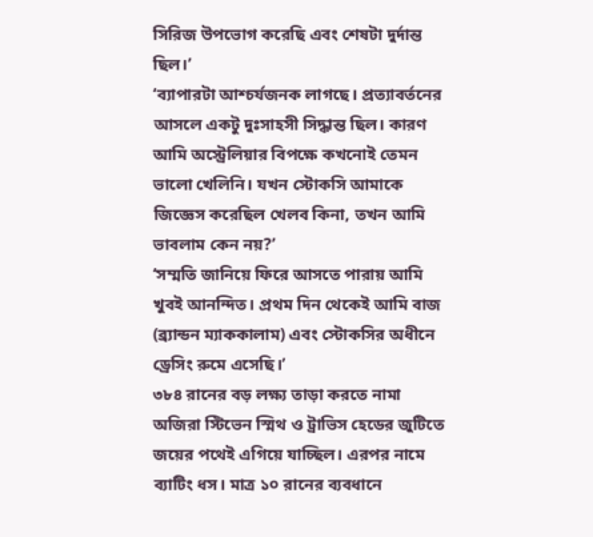সিরিজ উপভোগ করেছি এবং শেষটা দুর্দান্ত ছিল।’
‘ব্যাপারটা আশ্চর্যজনক লাগছে। প্রত্যাবর্তনের আসলে একটু দুঃসাহসী সিদ্ধান্ত ছিল। কারণ আমি অস্ট্রেলিয়ার বিপক্ষে কখনোই তেমন ভালো খেলিনি। যখন স্টোকসি আমাকে জিজ্ঞেস করেছিল খেলব কিনা, তখন আমি ভাবলাম কেন নয়?’
‘সম্মতি জানিয়ে ফিরে আসতে পারায় আমি খুবই আনন্দিত। প্রথম দিন থেকেই আমি বাজ (ব্র্যান্ডন ম্যাককালাম) এবং স্টোকসির অধীনে ড্রেসিং রুমে এসেছি।’
৩৮৪ রানের বড় লক্ষ্য তাড়া করতে নামা অজিরা স্টিভেন স্মিথ ও ট্রাভিস হেডের জুটিতে জয়ের পথেই এগিয়ে যাচ্ছিল। এরপর নামে ব্যাটিং ধস। মাত্র ১০ রানের ব্যবধানে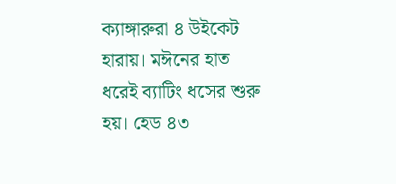ক্যাঙ্গারুরা ৪ উইকেট হারায়। মঈনের হাত ধরেই ব্যাটিং ধসের শুরু হয়। হেড ৪৩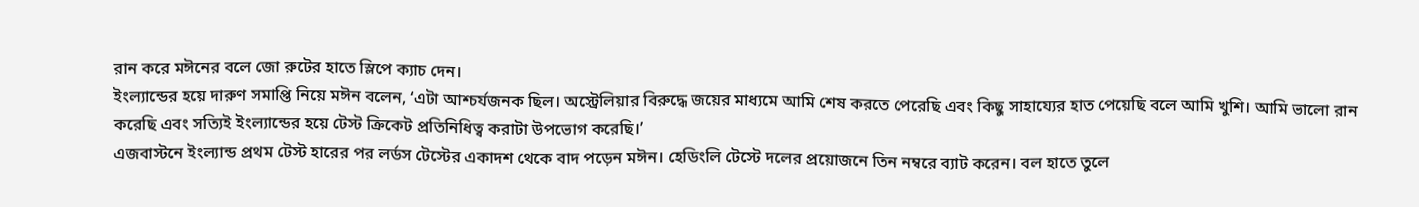রান করে মঈনের বলে জো রুটের হাতে স্লিপে ক্যাচ দেন।
ইংল্যান্ডের হয়ে দারুণ সমাপ্তি নিয়ে মঈন বলেন, ‘এটা আশ্চর্যজনক ছিল। অস্ট্রেলিয়ার বিরুদ্ধে জয়ের মাধ্যমে আমি শেষ করতে পেরেছি এবং কিছু সাহায্যের হাত পেয়েছি বলে আমি খুশি। আমি ভালো রান করেছি এবং সত্যিই ইংল্যান্ডের হয়ে টেস্ট ক্রিকেট প্রতিনিধিত্ব করাটা উপভোগ করেছি।’
এজবাস্টনে ইংল্যান্ড প্রথম টেস্ট হারের পর লর্ডস টেস্টের একাদশ থেকে বাদ পড়েন মঈন। হেডিংলি টেস্টে দলের প্রয়োজনে তিন নম্বরে ব্যাট করেন। বল হাতে তুলে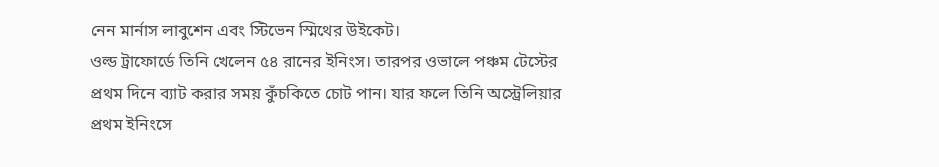নেন মার্নাস লাবুশেন এবং স্টিভেন স্মিথের উইকেট।
ওল্ড ট্রাফোর্ডে তিনি খেলেন ৫৪ রানের ইনিংস। তারপর ওভালে পঞ্চম টেস্টের প্রথম দিনে ব্যাট করার সময় কুঁচকিতে চোট পান। যার ফলে তিনি অস্ট্রেলিয়ার প্রথম ইনিংসে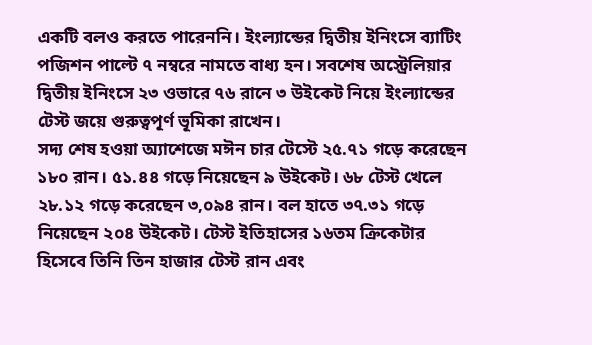একটি বলও করতে পারেননি। ইংল্যান্ডের দ্বিতীয় ইনিংসে ব্যাটিং পজিশন পাল্টে ৭ নম্বরে নামতে বাধ্য হন। সবশেষ অস্ট্রেলিয়ার দ্বিতীয় ইনিংসে ২৩ ওভারে ৭৬ রানে ৩ উইকেট নিয়ে ইংল্যান্ডের টেস্ট জয়ে গুরুত্বপূর্ণ ভূমিকা রাখেন।
সদ্য শেষ হওয়া অ্যাশেজে মঈন চার টেস্টে ২৫.৭১ গড়ে করেছেন ১৮০ রান। ৫১.৪৪ গড়ে নিয়েছেন ৯ উইকেট। ৬৮ টেস্ট খেলে ২৮.১২ গড়ে করেছেন ৩,০৯৪ রান। বল হাতে ৩৭.৩১ গড়ে নিয়েছেন ২০৪ উইকেট। টেস্ট ইতিহাসের ১৬তম ক্রিকেটার হিসেবে তিনি তিন হাজার টেস্ট রান এবং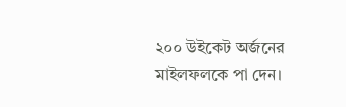২০০ উইকেট অর্জনের মাইলফলকে পা দেন।